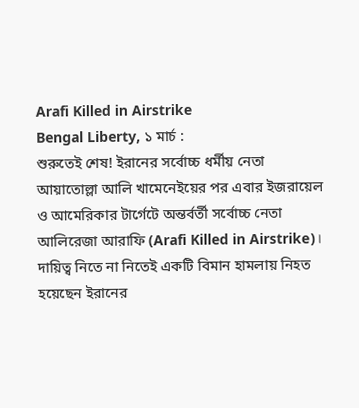Arafi Killed in Airstrike
Bengal Liberty, ১ মার্চ :
শুরুতেই শেষ! ইরানের সর্বোচ্চ ধর্মীয় নেতা আয়াতোল্লা আলি খামেনেইয়ের পর এবার ইজরায়েল ও আমেরিকার টার্গেটে অন্তর্বর্তী সর্বোচ্চ নেতা আলিরেজা আরাফি (Arafi Killed in Airstrike)। দায়িত্ব নিতে না নিতেই একটি বিমান হামলায় নিহত হয়েছেন ইরানের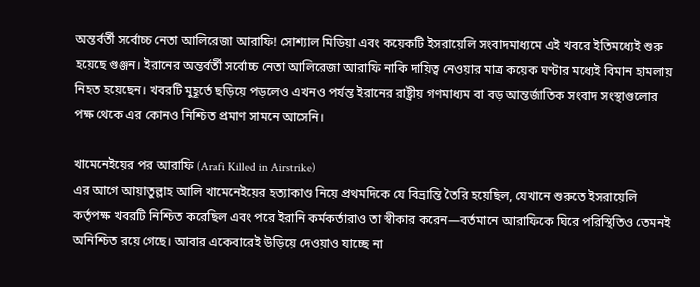অন্তর্বর্তী সর্বোচ্চ নেতা আলিরেজা আরাফি! সোশ্যাল মিডিয়া এবং কয়েকটি ইসরায়েলি সংবাদমাধ্যমে এই খবরে ইতিমধ্যেই শুরু হয়েছে গুঞ্জন। ইরানের অন্তর্বর্তী সর্বোচ্চ নেতা আলিরেজা আরাফি নাকি দায়িত্ব নেওয়ার মাত্র কয়েক ঘণ্টার মধ্যেই বিমান হামলায় নিহত হয়েছেন। খবরটি মুহূর্তে ছড়িয়ে পড়লেও এখনও পর্যন্ত ইরানের রাষ্ট্রীয় গণমাধ্যম বা বড় আন্তর্জাতিক সংবাদ সংস্থাগুলোর পক্ষ থেকে এর কোনও নিশ্চিত প্রমাণ সামনে আসেনি।

খামেনেইয়ের পর আরাফি (Arafi Killed in Airstrike)
এর আগে আয়াতুল্লাহ আলি খামেনেইয়ের হত্যাকাণ্ড নিয়ে প্রথমদিকে যে বিভ্রান্তি তৈরি হয়েছিল, যেখানে শুরুতে ইসরায়েলি কর্তৃপক্ষ খবরটি নিশ্চিত করেছিল এবং পরে ইরানি কর্মকর্তারাও তা স্বীকার করেন—বর্তমানে আরাফিকে ঘিরে পরিস্থিতিও তেমনই অনিশ্চিত রয়ে গেছে। আবার একেবারেই উড়িয়ে দেওয়াও যাচ্ছে না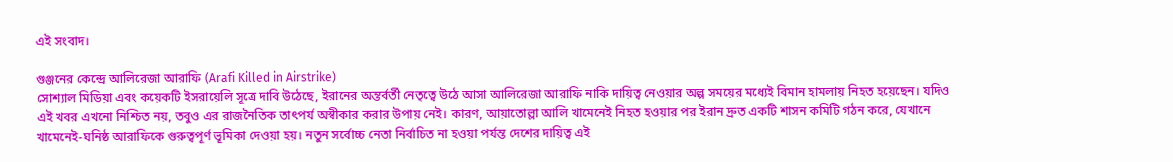এই সংবাদ।

গুঞ্জনের কেন্দ্রে আলিরেজা আরাফি (Arafi Killed in Airstrike)
সোশ্যাল মিডিয়া এবং কয়েকটি ইসরায়েলি সূত্রে দাবি উঠেছে, ইরানের অন্তর্বর্তী নেতৃত্বে উঠে আসা আলিরেজা আরাফি নাকি দায়িত্ব নেওয়ার অল্প সময়ের মধ্যেই বিমান হামলায় নিহত হয়েছেন। যদিও এই খবর এখনো নিশ্চিত নয়, তবুও এর রাজনৈতিক তাৎপর্য অস্বীকার করার উপায় নেই। কারণ, আয়াতোল্লা আলি খামেনেই নিহত হওয়ার পর ইরান দ্রুত একটি শাসন কমিটি গঠন করে, যেখানে খামেনেই-ঘনিষ্ঠ আরাফিকে গুরুত্বপূর্ণ ভূমিকা দেওয়া হয়। নতুন সর্বোচ্চ নেতা নির্বাচিত না হওয়া পর্যন্ত দেশের দায়িত্ব এই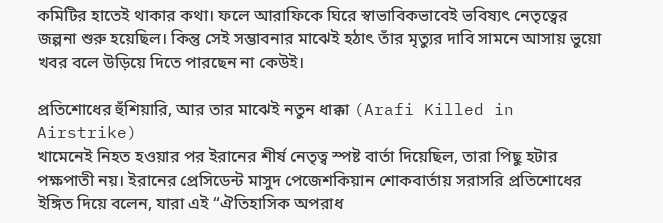কমিটির হাতেই থাকার কথা। ফলে আরাফিকে ঘিরে স্বাভাবিকভাবেই ভবিষ্যৎ নেতৃত্বের জল্পনা শুরু হয়েছিল। কিন্তু সেই সম্ভাবনার মাঝেই হঠাৎ তাঁর মৃত্যুর দাবি সামনে আসায় ভুয়ো খবর বলে উড়িয়ে দিতে পারছেন না কেউই।

প্রতিশোধের হুঁশিয়ারি, আর তার মাঝেই নতুন ধাক্কা (Arafi Killed in Airstrike)
খামেনেই নিহত হওয়ার পর ইরানের শীর্ষ নেতৃত্ব স্পষ্ট বার্তা দিয়েছিল, তারা পিছু হটার পক্ষপাতী নয়। ইরানের প্রেসিডেন্ট মাসুদ পেজেশকিয়ান শোকবার্তায় সরাসরি প্রতিশোধের ইঙ্গিত দিয়ে বলেন, যারা এই “ঐতিহাসিক অপরাধ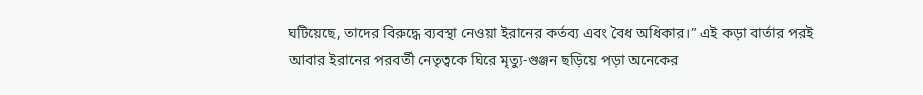ঘটিয়েছে, তাদের বিরুদ্ধে ব্যবস্থা নেওয়া ইরানের কর্তব্য এবং বৈধ অধিকার।” এই কড়া বার্তার পরই আবার ইরানের পরবর্তী নেতৃত্বকে ঘিরে মৃত্যু-গুঞ্জন ছড়িয়ে পড়া অনেকের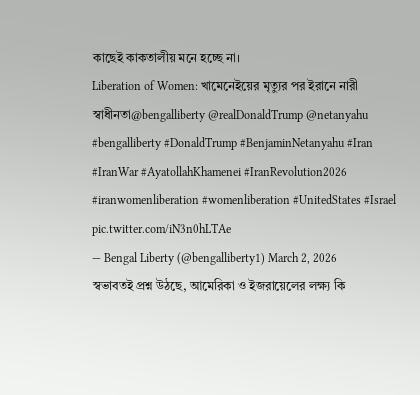কাছেই কাকতালীয় মনে হচ্ছে না।
Liberation of Women: খামেনেইয়ের মৃত্যুর পর ইরানে নারী স্বাধীনতা@bengalliberty @realDonaldTrump @netanyahu #bengalliberty #DonaldTrump #BenjaminNetanyahu #Iran #IranWar #AyatollahKhamenei #IranRevolution2026 #iranwomenliberation #womenliberation #UnitedStates #Israel pic.twitter.com/iN3n0hLTAe
— Bengal Liberty (@bengalliberty1) March 2, 2026
স্বভাবতই প্রশ্ন উঠছে, আমেরিকা ও ইজরায়েলের লক্ষ্য কি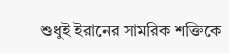শুধুই ইরানের সামরিক শক্তিকে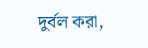দুর্বল করা,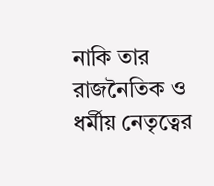নাকি তার রাজনৈতিক ও ধর্মীয় নেতৃত্বের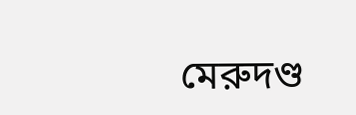মেরুদণ্ড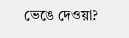ভেঙে দেওয়া?